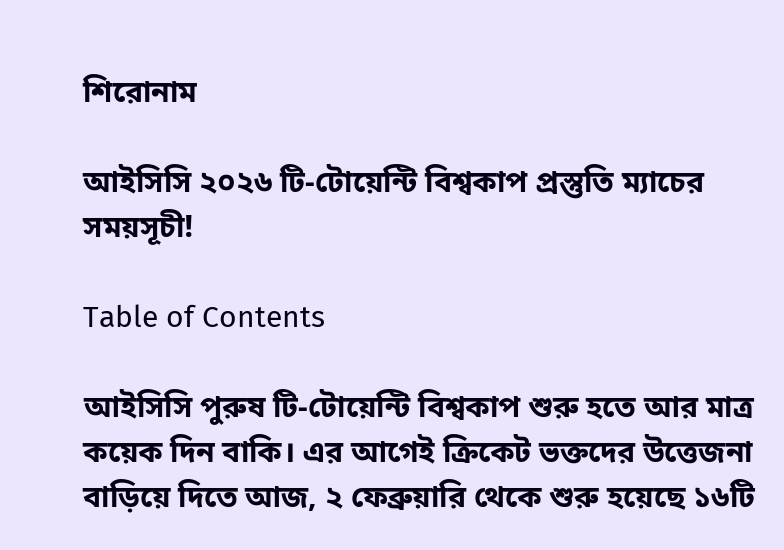শিরোনাম

আইসিসি ২০২৬ টি-টোয়েন্টি বিশ্বকাপ প্রস্তুতি ম্যাচের সময়সূচী!

Table of Contents

আইসিসি পুরুষ টি-টোয়েন্টি বিশ্বকাপ শুরু হতে আর মাত্র কয়েক দিন বাকি। এর আগেই ক্রিকেট ভক্তদের উত্তেজনা বাড়িয়ে দিতে আজ, ২ ফেব্রুয়ারি থেকে শুরু হয়েছে ১৬টি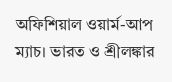অফিশিয়াল ওয়ার্ম-আপ ম্যাচ। ভারত ও শ্রীলঙ্কার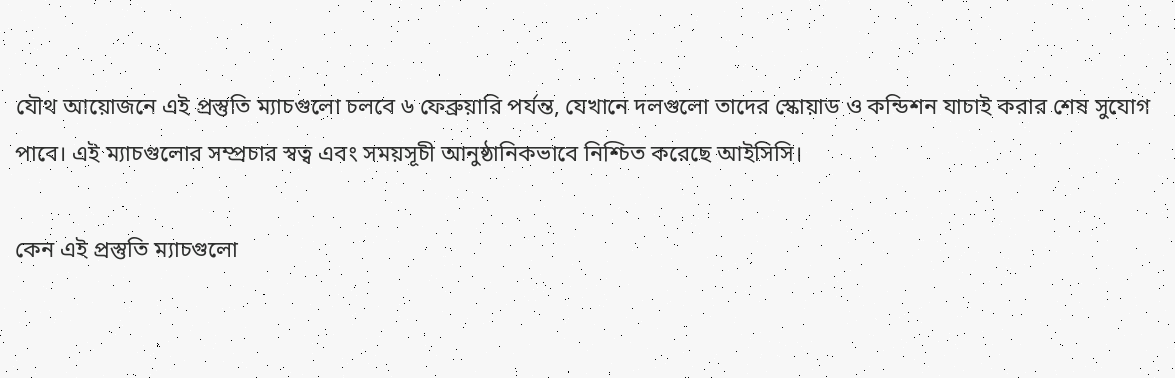যৌথ আয়োজনে এই প্রস্তুতি ম্যাচগুলো চলবে ৬ ফেব্রুয়ারি পর্যন্ত, যেখানে দলগুলো তাদের স্কোয়াড ও কন্ডিশন যাচাই করার শেষ সুযোগ পাবে। এই ম্যাচগুলোর সম্প্রচার স্বত্ব এবং সময়সূচী আনুষ্ঠানিকভাবে নিশ্চিত করেছে আইসিসি।

কেন এই প্রস্তুতি ম্যাচগুলো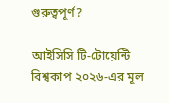গুরুত্বপূর্ণ?

আইসিসি টি-টোয়েন্টি বিশ্বকাপ ২০২৬-এর মূল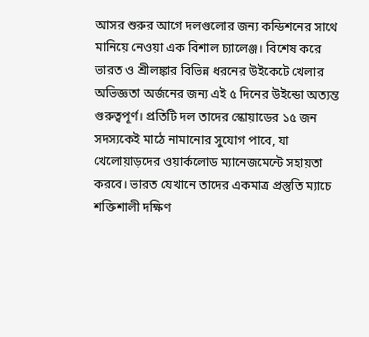আসর শুরুর আগে দলগুলোর জন্য কন্ডিশনের সাথে মানিয়ে নেওয়া এক বিশাল চ্যালেঞ্জ। বিশেষ করে ভারত ও শ্রীলঙ্কার বিভিন্ন ধরনের উইকেটে খেলার অভিজ্ঞতা অর্জনের জন্য এই ৫ দিনের উইন্ডো অত্যন্ত গুরুত্বপূর্ণ। প্রতিটি দল তাদের স্কোয়াডের ১৫ জন সদস্যকেই মাঠে নামানোর সুযোগ পাবে, যা খেলোয়াড়দের ওয়ার্কলোড ম্যানেজমেন্টে সহায়তা করবে। ভারত যেখানে তাদের একমাত্র প্রস্তুতি ম্যাচে শক্তিশালী দক্ষিণ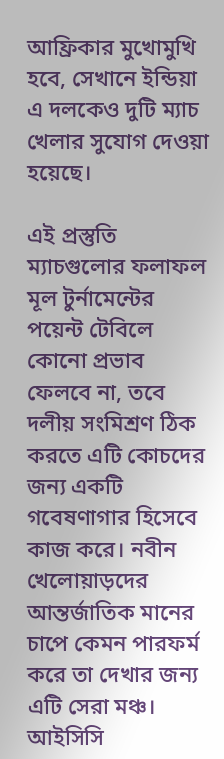আফ্রিকার মুখোমুখি হবে, সেখানে ইন্ডিয়া এ দলকেও দুটি ম্যাচ খেলার সুযোগ দেওয়া হয়েছে।

এই প্রস্তুতি ম্যাচগুলোর ফলাফল মূল টুর্নামেন্টের পয়েন্ট টেবিলে কোনো প্রভাব ফেলবে না, তবে দলীয় সংমিশ্রণ ঠিক করতে এটি কোচদের জন্য একটি গবেষণাগার হিসেবে কাজ করে। নবীন খেলোয়াড়দের আন্তর্জাতিক মানের চাপে কেমন পারফর্ম করে তা দেখার জন্য এটি সেরা মঞ্চ। আইসিসি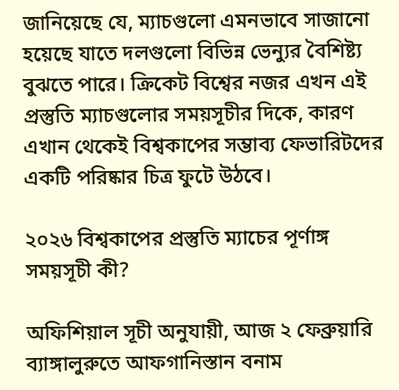জানিয়েছে যে, ম্যাচগুলো এমনভাবে সাজানো হয়েছে যাতে দলগুলো বিভিন্ন ভেন্যুর বৈশিষ্ট্য বুঝতে পারে। ক্রিকেট বিশ্বের নজর এখন এই প্রস্তুতি ম্যাচগুলোর সময়সূচীর দিকে, কারণ এখান থেকেই বিশ্বকাপের সম্ভাব্য ফেভারিটদের একটি পরিষ্কার চিত্র ফুটে উঠবে।

২০২৬ বিশ্বকাপের প্রস্তুতি ম্যাচের পূর্ণাঙ্গ সময়সূচী কী?

অফিশিয়াল সূচী অনুযায়ী, আজ ২ ফেব্রুয়ারি ব্যাঙ্গালুরুতে আফগানিস্তান বনাম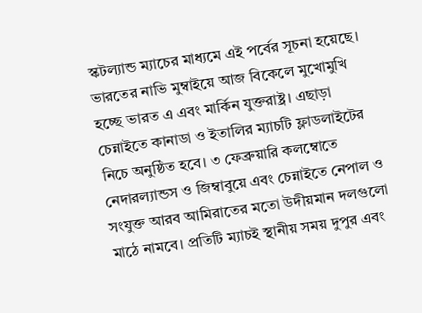স্কটল্যান্ড ম্যাচের মাধ্যমে এই পর্বের সূচনা হয়েছে। ভারতের নাভি মুম্বাইয়ে আজ বিকেলে মুখোমুখি হচ্ছে ভারত এ এবং মার্কিন যুক্তরাষ্ট্র। এছাড়া চেন্নাইতে কানাডা ও ইতালির ম্যাচটি ফ্লাডলাইটের নিচে অনুষ্ঠিত হবে। ৩ ফেব্রুয়ারি কলম্বোতে নেদারল্যান্ডস ও জিম্বাবুয়ে এবং চেন্নাইতে নেপাল ও সংযুক্ত আরব আমিরাতের মতো উদীয়মান দলগুলো মাঠে নামবে। প্রতিটি ম্যাচই স্থানীয় সময় দুপুর এবং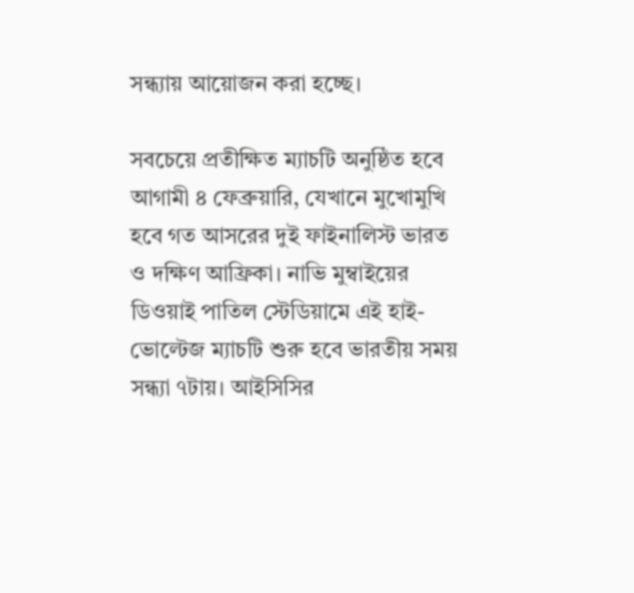সন্ধ্যায় আয়োজন করা হচ্ছে।

সবচেয়ে প্রতীক্ষিত ম্যাচটি অনুষ্ঠিত হবে আগামী ৪ ফেব্রুয়ারি, যেখানে মুখোমুখি হবে গত আসরের দুই ফাইনালিস্ট ভারত ও দক্ষিণ আফ্রিকা। নাভি মুম্বাইয়ের ডিওয়াই পাতিল স্টেডিয়ামে এই হাই-ভোল্টেজ ম্যাচটি শুরু হবে ভারতীয় সময় সন্ধ্যা ৭টায়। আইসিসির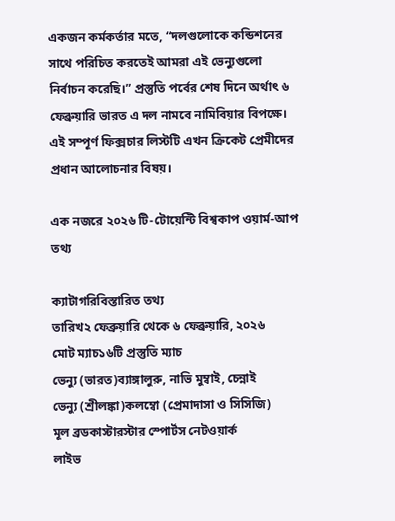একজন কর্মকর্তার মতে, “দলগুলোকে কন্ডিশনের সাথে পরিচিত করতেই আমরা এই ভেন্যুগুলো নির্বাচন করেছি।” প্রস্তুতি পর্বের শেষ দিনে অর্থাৎ ৬ ফেব্রুয়ারি ভারত এ দল নামবে নামিবিয়ার বিপক্ষে। এই সম্পূর্ণ ফিক্সচার লিস্টটি এখন ক্রিকেট প্রেমীদের প্রধান আলোচনার বিষয়।

এক নজরে ২০২৬ টি-টোয়েন্টি বিশ্বকাপ ওয়ার্ম-আপ তথ্য

ক্যাটাগরিবিস্তারিত তথ্য
তারিখ২ ফেব্রুয়ারি থেকে ৬ ফেব্রুয়ারি, ২০২৬
মোট ম্যাচ১৬টি প্রস্তুতি ম্যাচ
ভেন্যু (ভারত)ব্যাঙ্গালুরু, নাভি মুম্বাই, চেন্নাই
ভেন্যু (শ্রীলঙ্কা)কলম্বো (প্রেমাদাসা ও সিসিজি)
মূল ব্রডকাস্টারস্টার স্পোর্টস নেটওয়ার্ক
লাইভ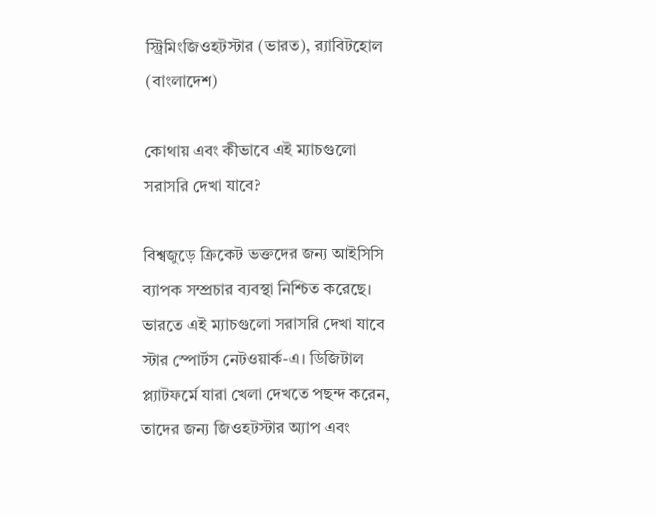স্ট্রিমিংজিওহটস্টার (ভারত), র‍্যাবিটহোল (বাংলাদেশ)

কোথায় এবং কীভাবে এই ম্যাচগুলো সরাসরি দেখা যাবে?

বিশ্বজুড়ে ক্রিকেট ভক্তদের জন্য আইসিসি ব্যাপক সম্প্রচার ব্যবস্থা নিশ্চিত করেছে। ভারতে এই ম্যাচগুলো সরাসরি দেখা যাবে স্টার স্পোর্টস নেটওয়ার্ক-এ। ডিজিটাল প্ল্যাটফর্মে যারা খেলা দেখতে পছন্দ করেন, তাদের জন্য জিওহটস্টার অ্যাপ এবং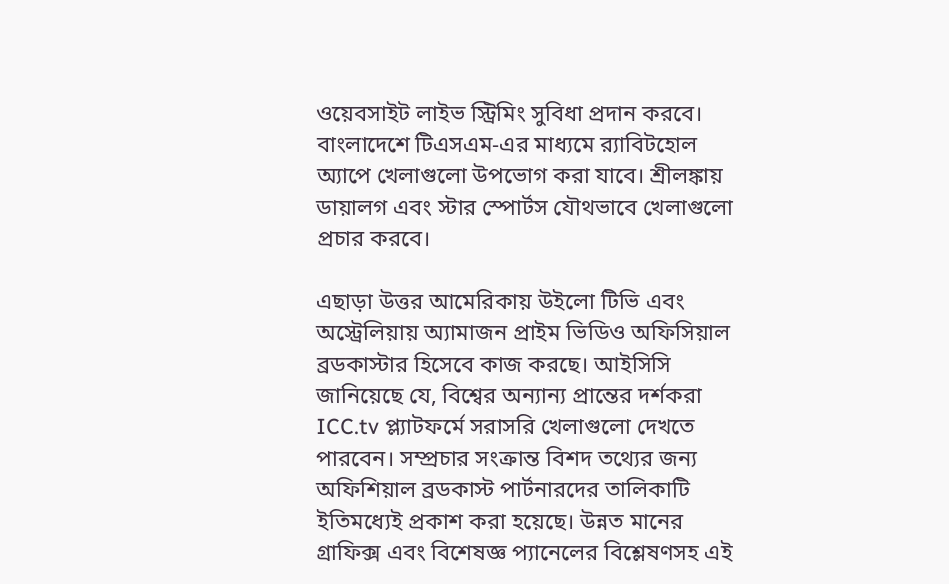ওয়েবসাইট লাইভ স্ট্রিমিং সুবিধা প্রদান করবে। বাংলাদেশে টিএসএম-এর মাধ্যমে র‍্যাবিটহোল অ্যাপে খেলাগুলো উপভোগ করা যাবে। শ্রীলঙ্কায় ডায়ালগ এবং স্টার স্পোর্টস যৌথভাবে খেলাগুলো প্রচার করবে।

এছাড়া উত্তর আমেরিকায় উইলো টিভি এবং অস্ট্রেলিয়ায় অ্যামাজন প্রাইম ভিডিও অফিসিয়াল ব্রডকাস্টার হিসেবে কাজ করছে। আইসিসি জানিয়েছে যে, বিশ্বের অন্যান্য প্রান্তের দর্শকরা ICC.tv প্ল্যাটফর্মে সরাসরি খেলাগুলো দেখতে পারবেন। সম্প্রচার সংক্রান্ত বিশদ তথ্যের জন্য অফিশিয়াল ব্রডকাস্ট পার্টনারদের তালিকাটি ইতিমধ্যেই প্রকাশ করা হয়েছে। উন্নত মানের গ্রাফিক্স এবং বিশেষজ্ঞ প্যানেলের বিশ্লেষণসহ এই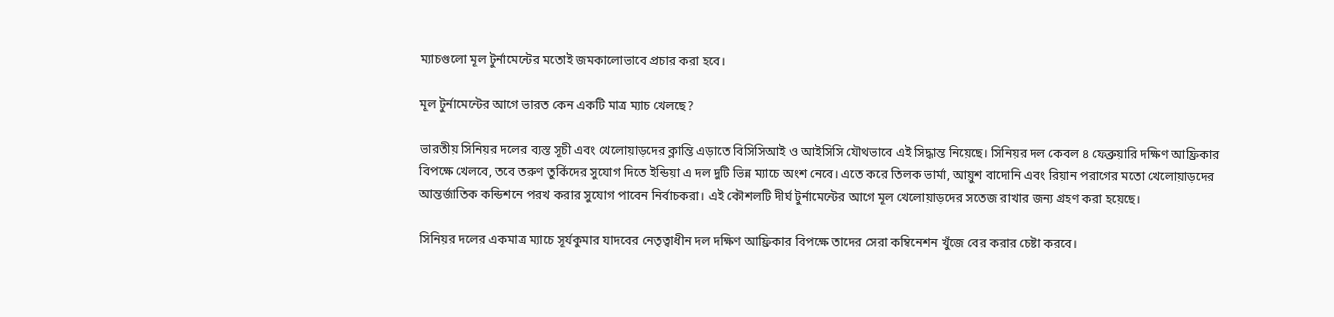ম্যাচগুলো মূল টুর্নামেন্টের মতোই জমকালোভাবে প্রচার করা হবে।

মূল টুর্নামেন্টের আগে ভারত কেন একটি মাত্র ম্যাচ খেলছে?

ভারতীয় সিনিয়র দলের ব্যস্ত সূচী এবং খেলোয়াড়দের ক্লান্তি এড়াতে বিসিসিআই ও আইসিসি যৌথভাবে এই সিদ্ধান্ত নিয়েছে। সিনিয়র দল কেবল ৪ ফেব্রুয়ারি দক্ষিণ আফ্রিকার বিপক্ষে খেলবে, তবে তরুণ তুর্কিদের সুযোগ দিতে ইন্ডিয়া এ দল দুটি ভিন্ন ম্যাচে অংশ নেবে। এতে করে তিলক ভার্মা, আয়ুশ বাদোনি এবং রিয়ান পরাগের মতো খেলোয়াড়দের আন্তর্জাতিক কন্ডিশনে পরখ করার সুযোগ পাবেন নির্বাচকরা। এই কৌশলটি দীর্ঘ টুর্নামেন্টের আগে মূল খেলোয়াড়দের সতেজ রাখার জন্য গ্রহণ করা হয়েছে।

সিনিয়র দলের একমাত্র ম্যাচে সূর্যকুমার যাদবের নেতৃত্বাধীন দল দক্ষিণ আফ্রিকার বিপক্ষে তাদের সেরা কম্বিনেশন খুঁজে বের করার চেষ্টা করবে।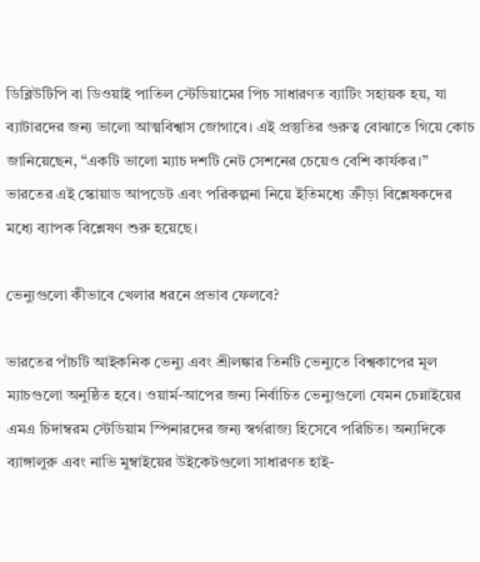ডিব্লিউটিপি বা ডিওয়াই পাতিল স্টেডিয়ামের পিচ সাধারণত ব্যাটিং সহায়ক হয়, যা ব্যাটারদের জন্য ভালো আত্মবিশ্বাস জোগাবে। এই প্রস্তুতির গুরুত্ব বোঝাতে গিয়ে কোচ জানিয়েছেন, “একটি ভালো ম্যাচ দশটি নেট সেশনের চেয়েও বেশি কার্যকর।” ভারতের এই স্কোয়াড আপডেট এবং পরিকল্পনা নিয়ে ইতিমধ্যে ক্রীড়া বিশ্লেষকদের মধ্যে ব্যাপক বিশ্লেষণ শুরু হয়েছে।

ভেন্যুগুলো কীভাবে খেলার ধরনে প্রভাব ফেলবে?

ভারতের পাঁচটি আইকনিক ভেন্যু এবং শ্রীলঙ্কার তিনটি ভেন্যুতে বিশ্বকাপের মূল ম্যাচগুলো অনুষ্ঠিত হবে। ওয়ার্ম-আপের জন্য নির্বাচিত ভেন্যুগুলো যেমন চেন্নাইয়ের এমএ চিদাম্বরম স্টেডিয়াম স্পিনারদের জন্য স্বর্গরাজ্য হিসেবে পরিচিত। অন্যদিকে ব্যাঙ্গালুরু এবং নাভি মুম্বাইয়ের উইকেটগুলো সাধারণত হাই-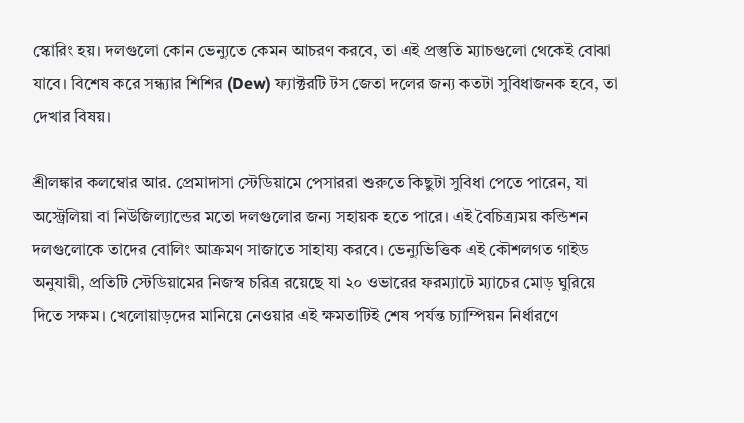স্কোরিং হয়। দলগুলো কোন ভেন্যুতে কেমন আচরণ করবে, তা এই প্রস্তুতি ম্যাচগুলো থেকেই বোঝা যাবে। বিশেষ করে সন্ধ্যার শিশির (Dew) ফ্যাক্টরটি টস জেতা দলের জন্য কতটা সুবিধাজনক হবে, তা দেখার বিষয়।

শ্রীলঙ্কার কলম্বোর আর. প্রেমাদাসা স্টেডিয়ামে পেসাররা শুরুতে কিছুটা সুবিধা পেতে পারেন, যা অস্ট্রেলিয়া বা নিউজিল্যান্ডের মতো দলগুলোর জন্য সহায়ক হতে পারে। এই বৈচিত্র্যময় কন্ডিশন দলগুলোকে তাদের বোলিং আক্রমণ সাজাতে সাহায্য করবে। ভেন্যুভিত্তিক এই কৌশলগত গাইড অনুযায়ী, প্রতিটি স্টেডিয়ামের নিজস্ব চরিত্র রয়েছে যা ২০ ওভারের ফরম্যাটে ম্যাচের মোড় ঘুরিয়ে দিতে সক্ষম। খেলোয়াড়দের মানিয়ে নেওয়ার এই ক্ষমতাটিই শেষ পর্যন্ত চ্যাম্পিয়ন নির্ধারণে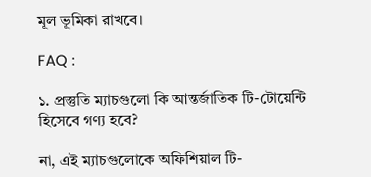মূল ভূমিকা রাখবে।

FAQ :

১. প্রস্তুতি ম্যাচগুলো কি আন্তর্জাতিক টি-টোয়েন্টি হিসেবে গণ্য হবে?

না, এই ম্যাচগুলোকে অফিশিয়াল টি-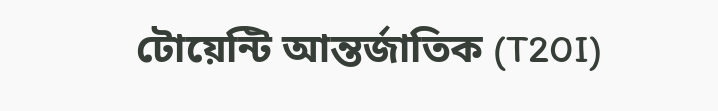টোয়েন্টি আন্তর্জাতিক (T20I)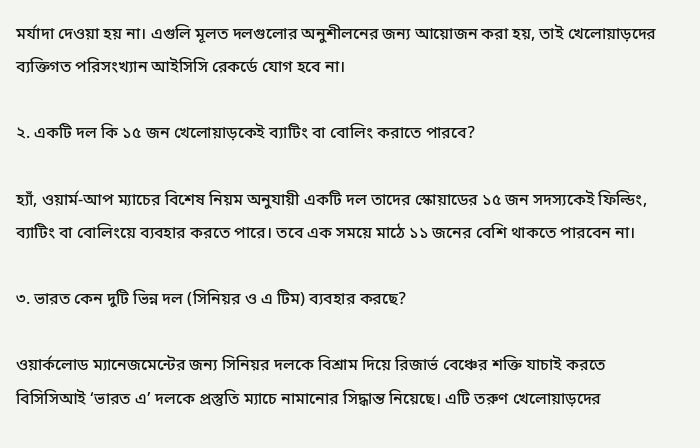মর্যাদা দেওয়া হয় না। এগুলি মূলত দলগুলোর অনুশীলনের জন্য আয়োজন করা হয়, তাই খেলোয়াড়দের ব্যক্তিগত পরিসংখ্যান আইসিসি রেকর্ডে যোগ হবে না।

২. একটি দল কি ১৫ জন খেলোয়াড়কেই ব্যাটিং বা বোলিং করাতে পারবে?

হ্যাঁ, ওয়ার্ম-আপ ম্যাচের বিশেষ নিয়ম অনুযায়ী একটি দল তাদের স্কোয়াডের ১৫ জন সদস্যকেই ফিল্ডিং, ব্যাটিং বা বোলিংয়ে ব্যবহার করতে পারে। তবে এক সময়ে মাঠে ১১ জনের বেশি থাকতে পারবেন না।

৩. ভারত কেন দুটি ভিন্ন দল (সিনিয়র ও এ টিম) ব্যবহার করছে?

ওয়ার্কলোড ম্যানেজমেন্টের জন্য সিনিয়র দলকে বিশ্রাম দিয়ে রিজার্ভ বেঞ্চের শক্তি যাচাই করতে বিসিসিআই ‘ভারত এ’ দলকে প্রস্তুতি ম্যাচে নামানোর সিদ্ধান্ত নিয়েছে। এটি তরুণ খেলোয়াড়দের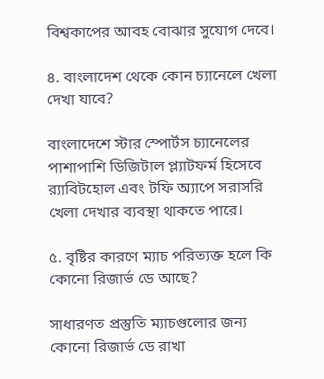বিশ্বকাপের আবহ বোঝার সুযোগ দেবে।

৪. বাংলাদেশ থেকে কোন চ্যানেলে খেলা দেখা যাবে?

বাংলাদেশে স্টার স্পোর্টস চ্যানেলের পাশাপাশি ডিজিটাল প্ল্যাটফর্ম হিসেবে র‍্যাবিটহোল এবং টফি অ্যাপে সরাসরি খেলা দেখার ব্যবস্থা থাকতে পারে।

৫. বৃষ্টির কারণে ম্যাচ পরিত্যক্ত হলে কি কোনো রিজার্ভ ডে আছে?

সাধারণত প্রস্তুতি ম্যাচগুলোর জন্য কোনো রিজার্ভ ডে রাখা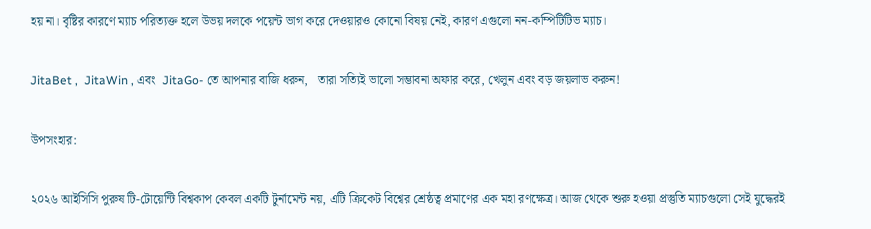হয় না। বৃষ্টির কারণে ম্যাচ পরিত্যক্ত হলে উভয় দলকে পয়েন্ট ভাগ করে দেওয়ারও কোনো বিষয় নেই, কারণ এগুলো নন-কম্পিটিটিভ ম্যাচ।

JitaBet ,  JitaWin , এবং  JitaGo- তে আপনার বাজি ধরুন,   তারা সত্যিই ভালো সম্ভাবনা অফার করে, খেলুন এবং বড় জয়লাভ করুন!

উপসংহার:

২০২৬ আইসিসি পুরুষ টি-টোয়েন্টি বিশ্বকাপ কেবল একটি টুর্নামেন্ট নয়, এটি ক্রিকেট বিশ্বের শ্রেষ্ঠত্ব প্রমাণের এক মহা রণক্ষেত্র। আজ থেকে শুরু হওয়া প্রস্তুতি ম্যাচগুলো সেই যুদ্ধেরই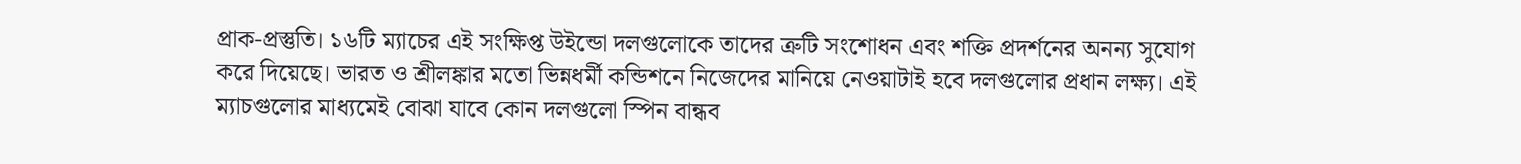প্রাক-প্রস্তুতি। ১৬টি ম্যাচের এই সংক্ষিপ্ত উইন্ডো দলগুলোকে তাদের ত্রুটি সংশোধন এবং শক্তি প্রদর্শনের অনন্য সুযোগ করে দিয়েছে। ভারত ও শ্রীলঙ্কার মতো ভিন্নধর্মী কন্ডিশনে নিজেদের মানিয়ে নেওয়াটাই হবে দলগুলোর প্রধান লক্ষ্য। এই ম্যাচগুলোর মাধ্যমেই বোঝা যাবে কোন দলগুলো স্পিন বান্ধব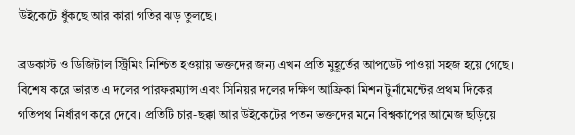উইকেটে ধুঁকছে আর কারা গতির ঝড় তুলছে।

ব্রডকাস্ট ও ডিজিটাল স্ট্রিমিং নিশ্চিত হওয়ায় ভক্তদের জন্য এখন প্রতি মুহূর্তের আপডেট পাওয়া সহজ হয়ে গেছে। বিশেষ করে ভারত এ দলের পারফরম্যান্স এবং সিনিয়র দলের দক্ষিণ আফ্রিকা মিশন টুর্নামেন্টের প্রথম দিকের গতিপথ নির্ধারণ করে দেবে। প্রতিটি চার-ছক্কা আর উইকেটের পতন ভক্তদের মনে বিশ্বকাপের আমেজ ছড়িয়ে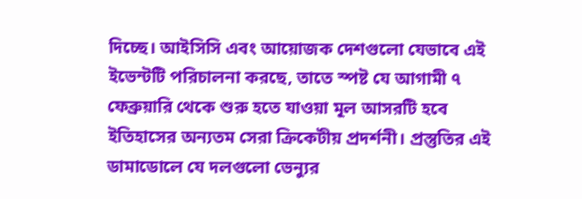দিচ্ছে। আইসিসি এবং আয়োজক দেশগুলো যেভাবে এই ইভেন্টটি পরিচালনা করছে, তাতে স্পষ্ট যে আগামী ৭ ফেব্রুয়ারি থেকে শুরু হতে যাওয়া মূল আসরটি হবে ইতিহাসের অন্যতম সেরা ক্রিকেটীয় প্রদর্শনী। প্রস্তুতির এই ডামাডোলে যে দলগুলো ভেন্যুর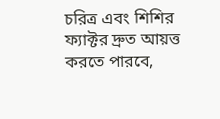চরিত্র এবং শিশির ফ্যাক্টর দ্রুত আয়ত্ত করতে পারবে,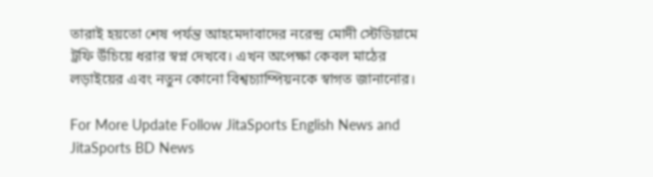তারাই হয়তো শেষ পর্যন্ত আহমেদাবাদের নরেন্দ্র মোদী স্টেডিয়ামে ট্রফি উঁচিয়ে ধরার স্বপ্ন দেখবে। এখন অপেক্ষা কেবল মাঠের লড়াইয়ের এবং নতুন কোনো বিশ্বচ্যাম্পিয়নকে স্বাগত জানানোর।

For More Update Follow JitaSports English News and JitaSports BD News